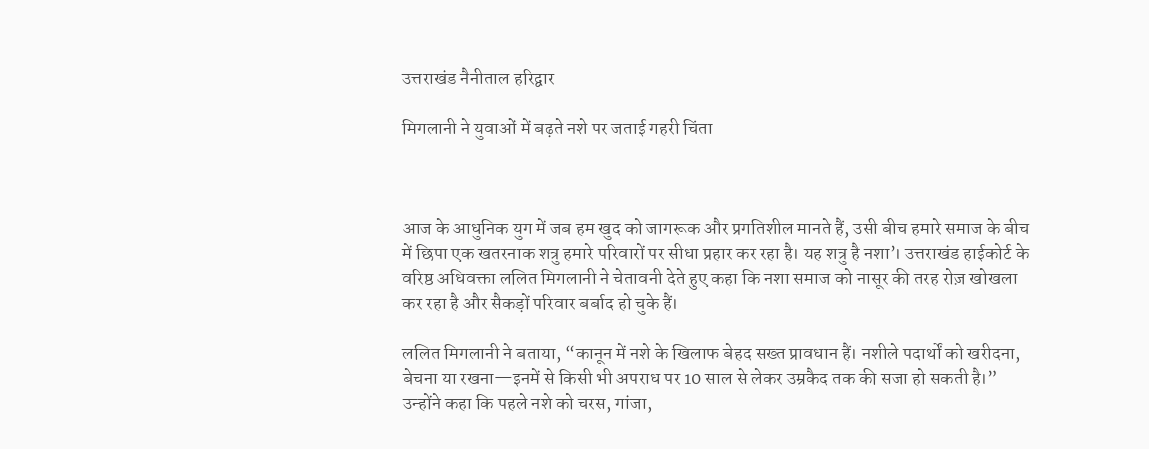उत्तराखंड नैनीताल हरिद्वार

मिगलानी ने युवाओं में बढ़ते नशे पर जताई गहरी चिंता



आज के आधुनिक युग में जब हम खुद को जागरूक और प्रगतिशील मानते हैं, उसी बीच हमारे समाज के बीच में छिपा एक खतरनाक शत्रु हमारे परिवारों पर सीधा प्रहार कर रहा है। यह शत्रु है नशा’। उत्तराखंड हाईकोर्ट के वरिष्ठ अधिवक्ता ललित मिगलानी ने चेतावनी देते हुए कहा कि नशा समाज को नासूर की तरह रोज़ खोखला कर रहा है और सैकड़ों परिवार बर्बाद हो चुके हैं।

ललित मिगलानी ने बताया, “कानून में नशे के खिलाफ बेहद सख्त प्रावधान हैं। नशीले पदार्थों को खरीदना, बेचना या रखना—इनमें से किसी भी अपराध पर 10 साल से लेकर उम्रकैद तक की सजा हो सकती है।” उन्होंने कहा कि पहले नशे को चरस, गांजा,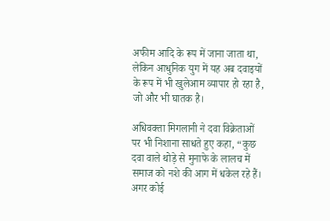अफीम आदि के रूप में जाना जाता था, लेकिन आधुनिक युग में यह अब दवाइयों के रूप में भी खुलेआम व्यापार हो रहा है, जो और भी घातक है।

अधिवक्ता मिगलानी ने दवा विक्रेताओं पर भी निशाना साधते हुए कहा, “कुछ दवा वाले थोड़े से मुनाफे के लालच में समाज को नशे की आग में धकेल रहे हैं। अगर कोई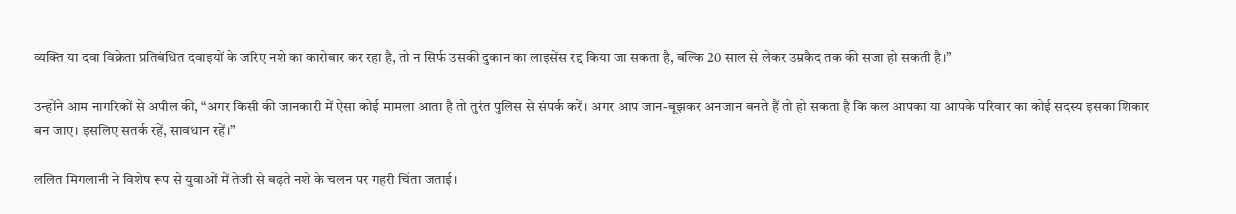व्यक्ति या दवा विक्रेता प्रतिबंधित दवाइयों के जरिए नशे का कारोबार कर रहा है, तो न सिर्फ उसकी दुकान का लाइसेंस रद्द किया जा सकता है, बल्कि 20 साल से लेकर उम्रकैद तक की सजा हो सकती है।”

उन्होंने आम नागरिकों से अपील की, “अगर किसी की जानकारी में ऐसा कोई मामला आता है तो तुरंत पुलिस से संपर्क करें। अगर आप जान-बूझकर अनजान बनते हैं तो हो सकता है कि कल आपका या आपके परिवार का कोई सदस्य इसका शिकार बन जाए। इसलिए सतर्क रहें, सावधान रहें।”

ललित मिगलानी ने विशेष रूप से युवाओं में तेजी से बढ़ते नशे के चलन पर गहरी चिंता जताई।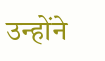उन्होंने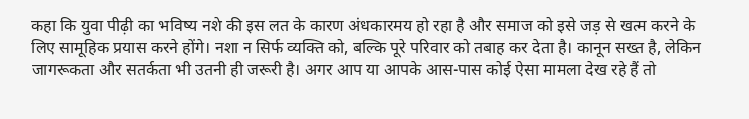कहा कि युवा पीढ़ी का भविष्य नशे की इस लत के कारण अंधकारमय हो रहा है और समाज को इसे जड़ से खत्म करने के लिए सामूहिक प्रयास करने होंगे। नशा न सिर्फ व्यक्ति को, बल्कि पूरे परिवार को तबाह कर देता है। कानून सख्त है, लेकिन जागरूकता और सतर्कता भी उतनी ही जरूरी है। अगर आप या आपके आस-पास कोई ऐसा मामला देख रहे हैं तो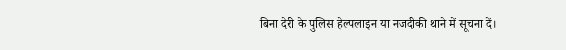बिना देरी के पुलिस हेल्पलाइन या नजदीकी थाने में सूचना दें।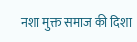नशा मुक्त समाज की दिशा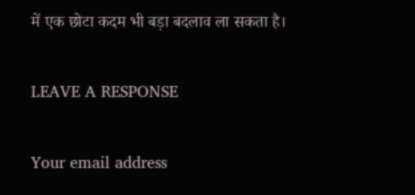में एक छोटा कदम भी बड़ा बदलाव ला सकता है।

LEAVE A RESPONSE

Your email address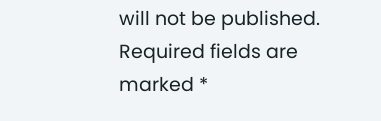will not be published. Required fields are marked *